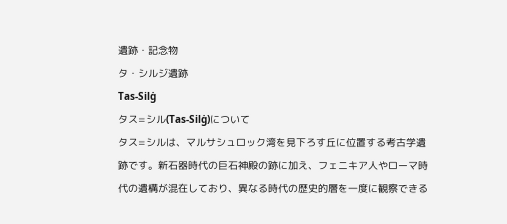遺跡・記念物
タ・シルジ遺跡
Tas-Silġ
タス=シル(Tas-Silġ)について
タス=シルは、マルサシュロック湾を見下ろす丘に位置する考古学遺跡です。新石器時代の巨石神殿の跡に加え、フェニキア人やローマ時代の遺構が混在しており、異なる時代の歴史的層を一度に観察できる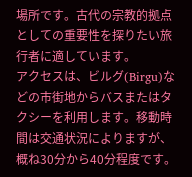場所です。古代の宗教的拠点としての重要性を探りたい旅行者に適しています。
アクセスは、ビルグ(Birgu)などの市街地からバスまたはタクシーを利用します。移動時間は交通状況によりますが、概ね30分から40分程度です。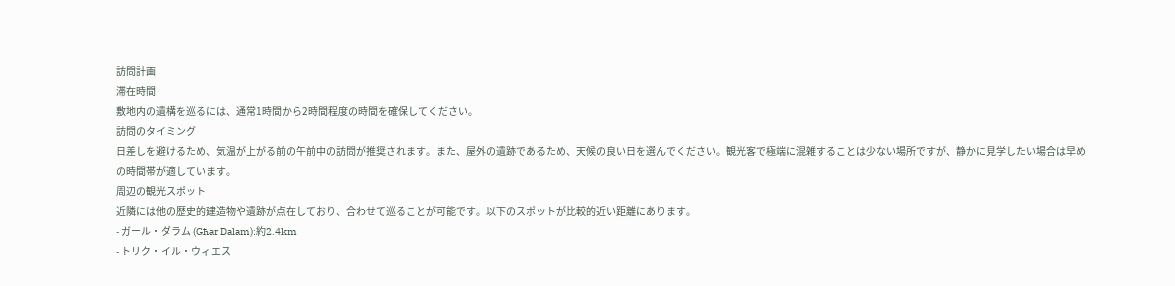訪問計画
滞在時間
敷地内の遺構を巡るには、通常1時間から2時間程度の時間を確保してください。
訪問のタイミング
日差しを避けるため、気温が上がる前の午前中の訪問が推奨されます。また、屋外の遺跡であるため、天候の良い日を選んでください。観光客で極端に混雑することは少ない場所ですが、静かに見学したい場合は早めの時間帯が適しています。
周辺の観光スポット
近隣には他の歴史的建造物や遺跡が点在しており、合わせて巡ることが可能です。以下のスポットが比較的近い距離にあります。
- ガール・ダラム (Għar Dalam):約2.4km
- トリク・イル・ウィエス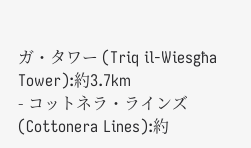ガ・タワー (Triq il-Wiesgħa Tower):約3.7km
- コットネラ・ラインズ (Cottonera Lines):約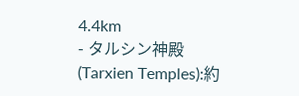4.4km
- タルシン神殿 (Tarxien Temples):約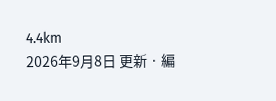4.4km
2026年9月8日 更新 · 編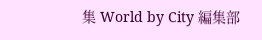集 World by City 編集部